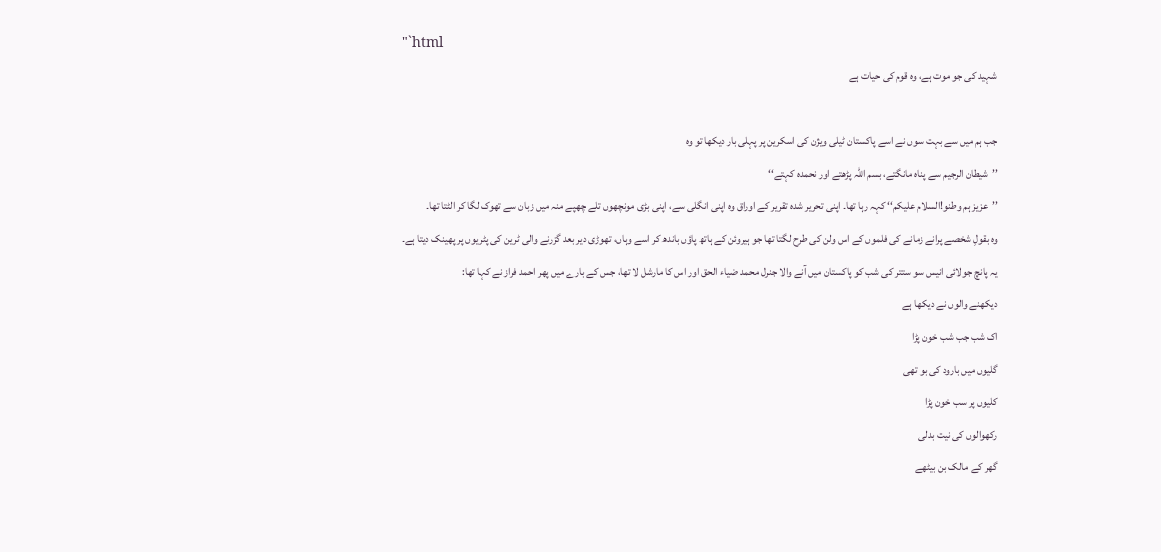"`html
شہید کی جو موت ہے، وہ قوم کی حیات ہے

جب ہم میں سے بہت سوں نے اسے پاکستان ٹیلی ویژن کی اسکرین پر پہلی بار دیکھا تو وہ
’’شیطان الرجیم سے پناہ مانگتے، بسم اللہ پڑھتے اور نحمدہ کہتے‘‘
’’عزیز ہم وطنو!السلام علیکم‘‘ کہہ رہا تھا۔ اپنی تحریر شدہ تقریر کے اوراق وہ اپنی انگلی سے، اپنی بڑی مونچھوں تلے چھپے منہ میں زبان سے تھوک لگا کر الٹتا تھا۔
وہ بقولِ شخصے پرانے زمانے کی فلموں کے اس ولن کی طرح لگتا تھا جو ہیروئن کے ہاتھ پاؤں باندھ کر اسے وہاں، تھوڑی دیر بعد گزرنے والی ٹرین کی پٹریوں پر پھینک دیتا ہے۔
یہ پانچ جولائی انیس سو ستتر کی شب کو پاکستان میں آنے والا جنرل محمد ضیاء الحق اور اس کا مارشل لا تھا، جس کے بارے میں پھر احمد فراز نے کہا تھا:
دیکھنے والوں نے دیکھا ہے
اک شب جب شب خون پڑا
گلیوں میں بارود کی بو تھی
کلیوں پر سب خون پڑا
رکھوالوں کی نیت بدلی
گھر کے مالک بن بیٹھے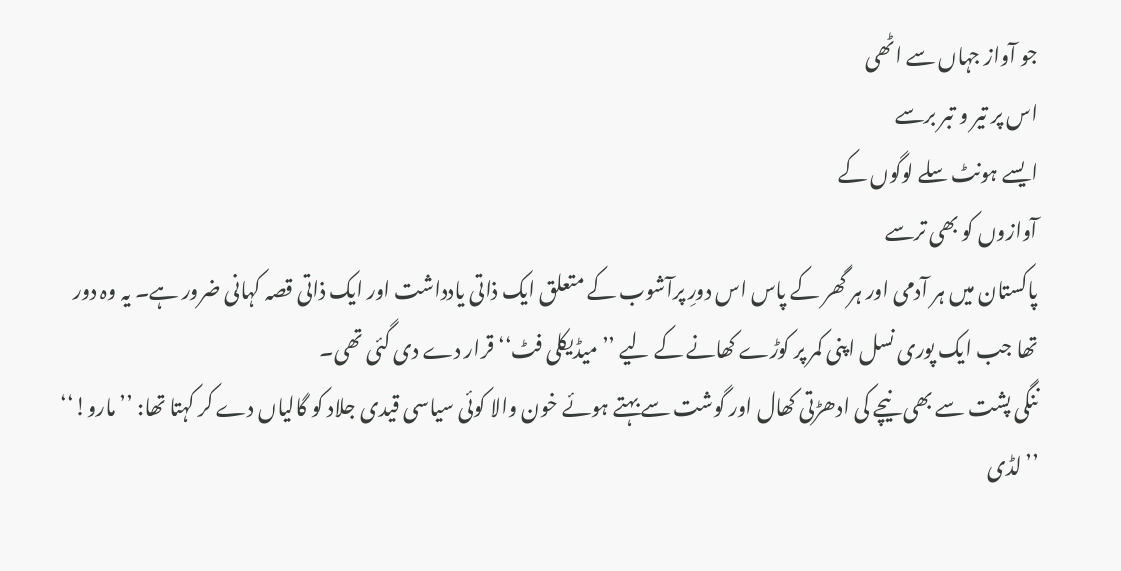جو آواز جہاں سے اٹھی
اس پر تیر و تبر برسے
ایسے ہونٹ سلے لوگوں کے
آوازوں کو بھی ترسے
پاکستان میں ہر آدمی اور ہر گھر کے پاس اس دورِ پرآشوب کے متعلق ایک ذاتی یادداشت اور ایک ذاتی قصہ کہانی ضرور ہے۔ یہ وہ دور تھا جب ایک پوری نسل اپنی کمر پر کوڑے کھانے کے لیے ’’میڈیکلی فٹ‘‘ قرار دے دی گئی تھی۔
ننگی پشت سے بھی نیچے کی ادھڑتی کھال اور گوشت سے بہتے ہوئے خون والا کوئی سیاسی قیدی جلاد کو گالیاں دے کر کہتا تھا: ’’مارو!‘‘
’’لڈی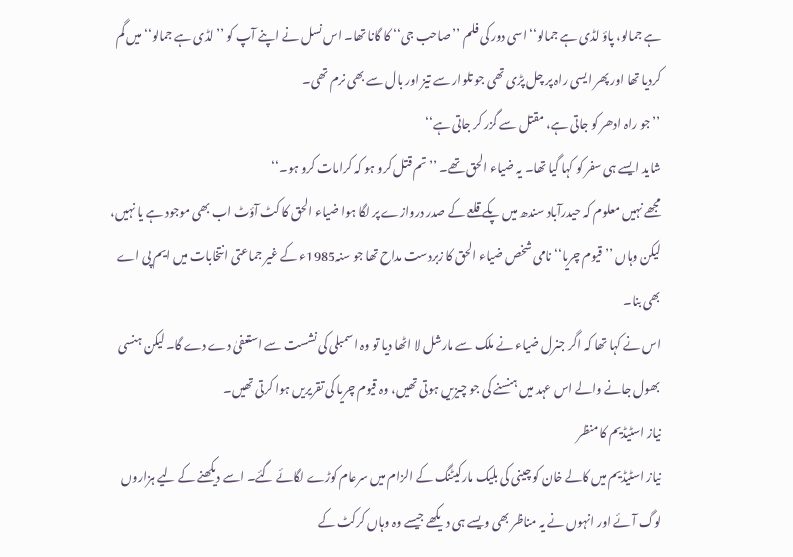ہے جمالو، پاؤ لڈی ہے جمالو‘‘ اسی دور کی فلم ’’صاحب جی‘‘ کا گانا تھا۔ اس نسل نے اپنے آپ کو ’’لڈی ہے جمالو‘‘ میں گم کردیا تھا اور پھر ایسی راہ پر چل پڑی تھی جو تلوار سے تیز اور بال سے بھی نرم تھی۔
’’جو راہ ادھر کو جاتی ہے، مقتل سے گزر کر جاتی ہے‘‘
شاید ایسے ہی سفر کو کہا گیا تھا۔ یہ ضیاء الحق تھے۔ ’’تم قتل کرو ہو کہ کرامات کرو ہو۔‘‘
مجھے نہیں معلوم کہ حیدرآباد سندھ میں پکے قلعے کے صدر دروازے پر لگا ہوا ضیاء الحق کا کٹ آؤٹ اب بھی موجود ہے یا نہیں، لیکن وہاں ’’قیوم چریا‘‘ نامی شخص ضیاء الحق کا زبردست مداح تھا جو سنہ1985ء کے غیر جماعتی انتخابات میں ایم پی اے بھی بنا۔
اس نے کہا تھا کہ اگر جنرل ضیاء نے ملک سے مارشل لا اٹھا دیا تو وہ اسمبلی کی نشست سے استعفیٰ دے دے گا۔ لیکن ہنسی بھول جانے والے اس عہد میں ہنسنے کی جو چیزیں ہوتی تھیں، وہ قیوم چریا کی تقریریں ہوا کرتی تھیں۔
نیاز اسٹیڈیم کا منظر
نیاز اسٹیڈیم میں کالے خان کو چینی کی بلیک مارکیٹنگ کے الزام میں سرعام کوڑے لگائے گئے۔ اسے دیکھنے کے لیے ہزاروں لوگ آئے اور انہوں نے یہ مناظر بھی ویسے ہی دیکھے جیسے وہ وہاں کرکٹ کے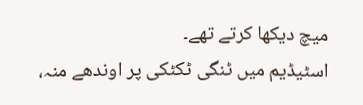میچ دیکھا کرتے تھے۔
اسٹیڈیم میں ٹنگی ٹکٹکی پر اوندھے منہ،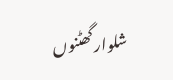شلوار گھٹنوں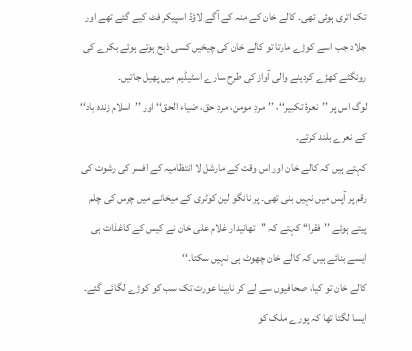تک اتری ہوئی تھی۔ کالے خان کے منہ کے آگے لاؤڈ اسپیکر فٹ کیے گئے تھے اور جلاد جب اسے کوڑے مارتا تو کالے خان کی چیخیں کسی ذبح ہوتے ہوئے بکرے کی رونگٹے کھڑے کردینے والی آواز کی طرح سارے اسٹیڈیم میں پھیل جاتیں۔
لوگ اس پر ’’نعرۂ تکبیر‘‘، ’’مردِ مومن، مردِ حق، ضیاء الحق‘‘ اور ’’اسلام زندہ باد‘‘ کے نعرے بلند کرتے۔
کہتے ہیں کہ کالے خان اور اس وقت کے مارشل لا انتظامیہ کے افسر کی رشوت کی رقم پر آپس میں نہیں بنی تھی۔ پر نانگو لین کوٹری کے میخانے میں چرس کی چلم پیتے ہوئے ’’فقرا‘‘ کہتے کہ ’’تھانیدار غلام علی خان نے کیس کے کاغذات ہی ایسے بنائے ہیں کہ کالے خان چھوٹ ہی نہیں سکتا۔‘‘
کالے خان تو کیا، صحافیوں سے لے کر نابینا عورت تک سب کو کوڑے لگائے گئے۔ ایسا لگتا تھا کہ پورے ملک کو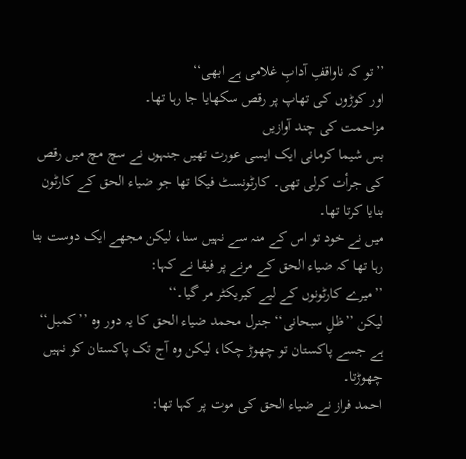’’تو کہ ناواقفِ آدابِ غلامی ہے ابھی‘‘
اور کوڑوں کی تھاپ پر رقص سکھایا جا رہا تھا۔
مزاحمت کی چند آوازیں
بس شیما کرمانی ایک ایسی عورت تھیں جنہوں نے سچ مچ میں رقص کی جرأت کرلی تھی۔ کارٹونسٹ فیکا تھا جو ضیاء الحق کے کارٹون بنایا کرتا تھا۔
میں نے خود تو اس کے منہ سے نہیں سنا، لیکن مجھے ایک دوست بتا رہا تھا کہ ضیاء الحق کے مرنے پر فیقا نے کہا:
’’میرے کارٹونوں کے لیے کیریکٹر مر گیا۔‘‘
لیکن ’’ظلِ سبحانی‘‘ جنرل محمد ضیاء الحق کا یہ دور وہ ’’کمبل‘‘ ہے جسے پاکستان تو چھوڑ چکا، لیکن وہ آج تک پاکستان کو نہیں چھوڑتا۔
احمد فراز نے ضیاء الحق کی موت پر کہا تھا: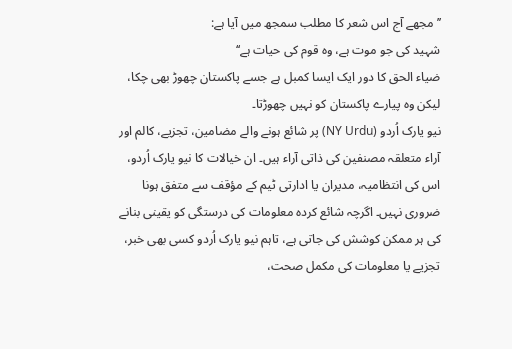’’مجھے آج اس شعر کا مطلب سمجھ میں آیا ہے:
شہید کی جو موت ہے، وہ قوم کی حیات ہے‘‘
ضیاء الحق کا دور ایک ایسا کمبل ہے جسے پاکستان چھوڑ بھی چکا، لیکن وہ پیارے پاکستان کو نہیں چھوڑتا۔
نیو یارک اُردو (NY Urdu) پر شائع ہونے والے مضامین، تجزیے، کالم اور آراء متعلقہ مصنفین کی ذاتی آراء ہیں۔ ان خیالات کا نیو یارک اُردو، اس کی انتظامیہ، مدیران یا ادارتی ٹیم کے مؤقف سے متفق ہونا ضروری نہیں۔ اگرچہ شائع کردہ معلومات کی درستگی کو یقینی بنانے کی ہر ممکن کوشش کی جاتی ہے، تاہم نیو یارک اُردو کسی بھی خبر، تجزیے یا معلومات کی مکمل صحت،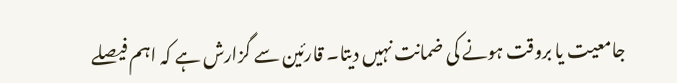جامعیت یا بروقت ہونے کی ضمانت نہیں دیتا۔ قارئین سے گزارش ہے کہ اہم فیصلے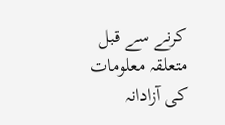کرنے سے قبل متعلقہ معلومات کی آزادانہ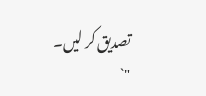تصدیق کر لیں۔
"`